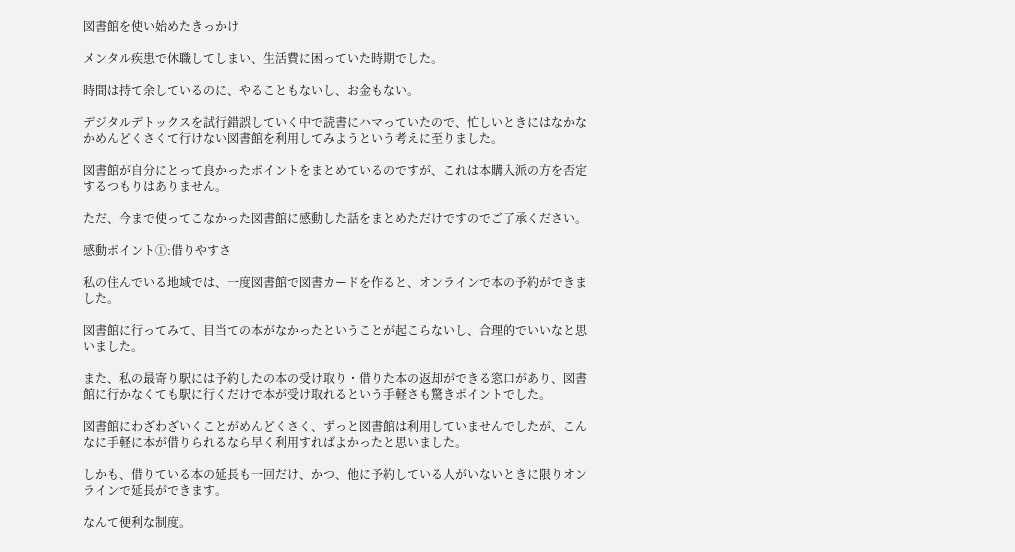図書館を使い始めたきっかけ

メンタル疾患で休職してしまい、生活費に困っていた時期でした。

時間は持て余しているのに、やることもないし、お金もない。

デジタルデトックスを試行錯誤していく中で読書にハマっていたので、忙しいときにはなかなかめんどくさくて行けない図書館を利用してみようという考えに至りました。

図書館が自分にとって良かったポイントをまとめているのですが、これは本購入派の方を否定するつもりはありません。

ただ、今まで使ってこなかった図書館に感動した話をまとめただけですのでご了承ください。

感動ポイント①:借りやすさ

私の住んでいる地域では、一度図書館で図書カードを作ると、オンラインで本の予約ができました。

図書館に行ってみて、目当ての本がなかったということが起こらないし、合理的でいいなと思いました。

また、私の最寄り駅には予約したの本の受け取り・借りた本の返却ができる窓口があり、図書館に行かなくても駅に行くだけで本が受け取れるという手軽さも驚きポイントでした。

図書館にわざわざいくことがめんどくさく、ずっと図書館は利用していませんでしたが、こんなに手軽に本が借りられるなら早く利用すればよかったと思いました。

しかも、借りている本の延長も一回だけ、かつ、他に予約している人がいないときに限りオンラインで延長ができます。

なんて便利な制度。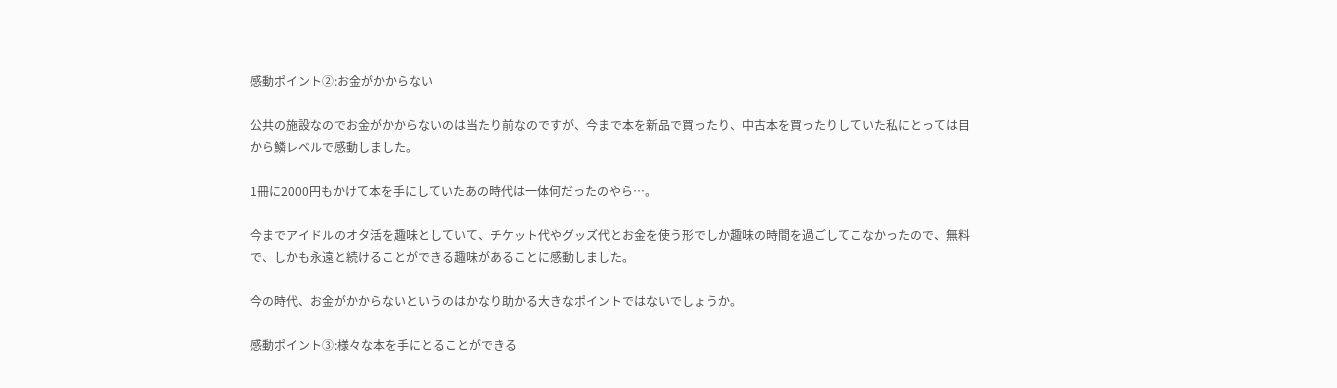感動ポイント②:お金がかからない

公共の施設なのでお金がかからないのは当たり前なのですが、今まで本を新品で買ったり、中古本を買ったりしていた私にとっては目から鱗レベルで感動しました。

1冊に2000円もかけて本を手にしていたあの時代は一体何だったのやら…。

今までアイドルのオタ活を趣味としていて、チケット代やグッズ代とお金を使う形でしか趣味の時間を過ごしてこなかったので、無料で、しかも永遠と続けることができる趣味があることに感動しました。

今の時代、お金がかからないというのはかなり助かる大きなポイントではないでしょうか。

感動ポイント③:様々な本を手にとることができる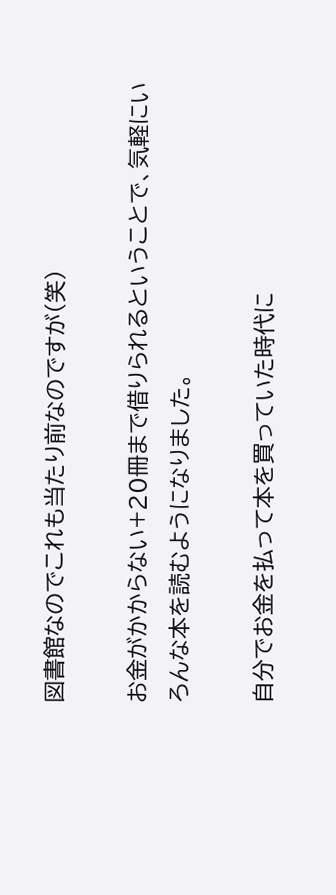図書館なのでこれも当たり前なのですが(笑)

お金がかからない+20冊まで借りられるということで、気軽にいろんな本を読むようになりました。

自分でお金を払って本を買っていた時代に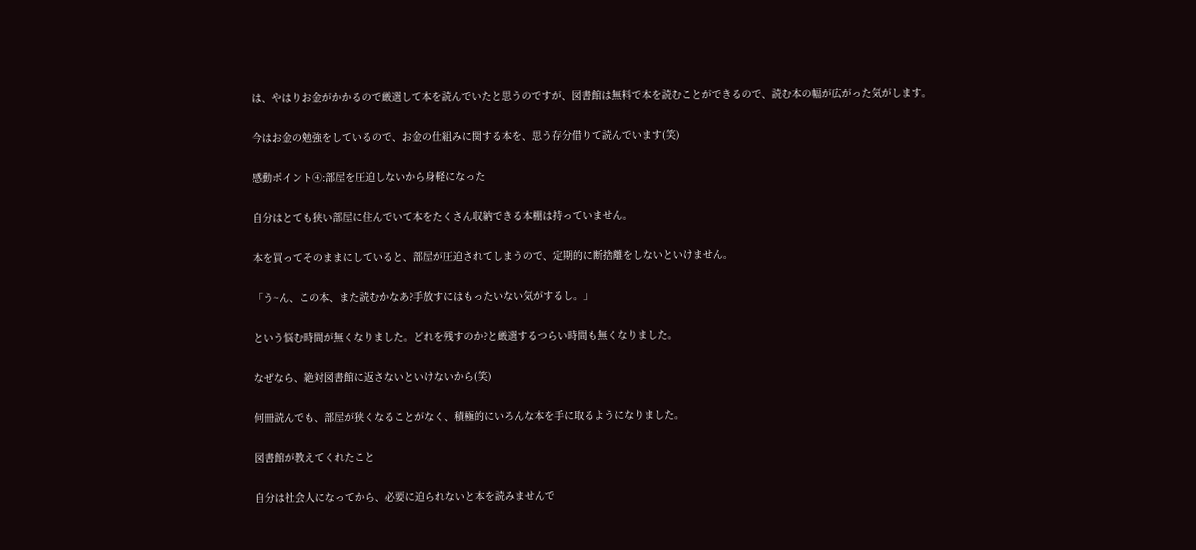は、やはりお金がかかるので厳選して本を読んでいたと思うのですが、図書館は無料で本を読むことができるので、読む本の幅が広がった気がします。

今はお金の勉強をしているので、お金の仕組みに関する本を、思う存分借りて読んでいます(笑)

感動ポイント④:部屋を圧迫しないから身軽になった

自分はとても狭い部屋に住んでいて本をたくさん収納できる本棚は持っていません。

本を買ってそのままにしていると、部屋が圧迫されてしまうので、定期的に断捨離をしないといけません。

「う~ん、この本、また読むかなあ?手放すにはもったいない気がするし。」

という悩む時間が無くなりました。どれを残すのか?と厳選するつらい時間も無くなりました。

なぜなら、絶対図書館に返さないといけないから(笑)

何冊読んでも、部屋が狭くなることがなく、積極的にいろんな本を手に取るようになりました。

図書館が教えてくれたこと

自分は社会人になってから、必要に迫られないと本を読みませんで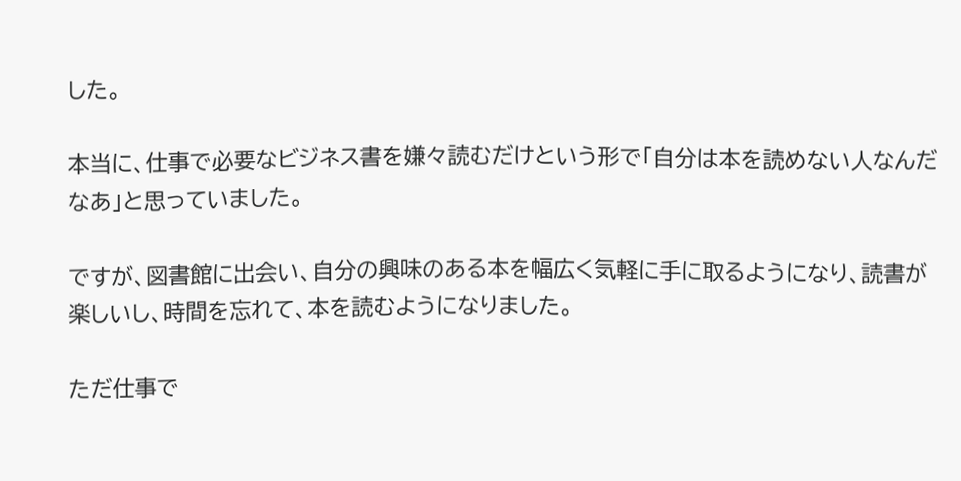した。

本当に、仕事で必要なビジネス書を嫌々読むだけという形で「自分は本を読めない人なんだなあ」と思っていました。

ですが、図書館に出会い、自分の興味のある本を幅広く気軽に手に取るようになり、読書が楽しいし、時間を忘れて、本を読むようになりました。

ただ仕事で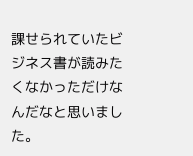課せられていたビジネス書が読みたくなかっただけなんだなと思いました。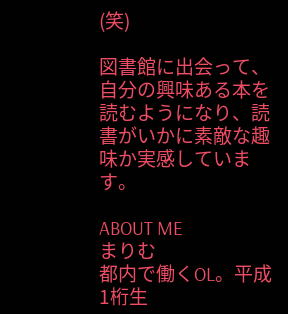(笑)

図書館に出会って、自分の興味ある本を読むようになり、読書がいかに素敵な趣味か実感しています。

ABOUT ME
まりむ
都内で働くOL。平成1桁生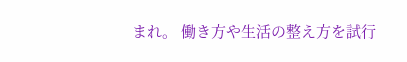まれ。 働き方や生活の整え方を試行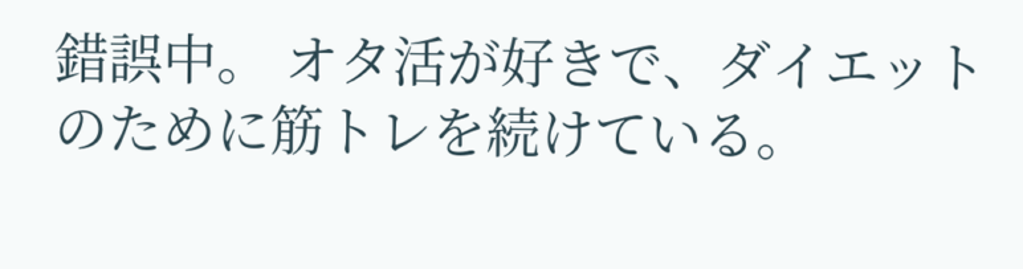錯誤中。 オタ活が好きで、ダイエットのために筋トレを続けている。